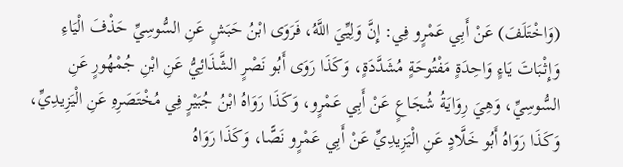(وَاخْتَلَفَ) عَنْ أَبِي عَمْرٍو فِي: إِنَّ وَلِيِّيَ اللَّهُ، فَرَوَى ابْنُ حَبَشٍ عَنِ السُّوسِيِّ حَذْفَ الْيَاءِ وَإِثْبَاتَ يَاءٍ وَاحِدَةٍ مَفْتُوحَةٍ مُشَدَّدَةٍ، وَكَذَا رَوَى أَبُو نَصْرٍ الشَّذَائِيُّ عَنِ ابْنِ جُمْهُورٍ عَنِ السُّوسِيِّ، وَهِيَ رِوَايَةُ شُجَاعٍ عَنْ أَبِي عَمْرٍو، وَكَذَا رَوَاهُ ابْنُ جُبَيْرٍ فِي مُخْتَصَرِهِ عَنِ الْيَزِيدِيِّ، وَكَذَا رَوَاهُ أَبُو خَلَّادٍ عَنِ الْيَزِيدِيِّ عَنْ أَبِي عَمْرٍو نَصًّا، وَكَذَا رَوَاهُ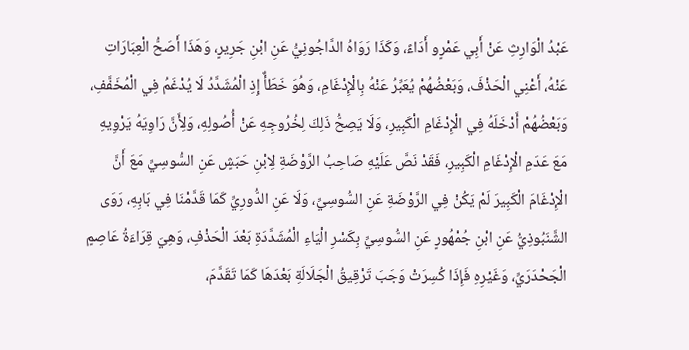عَبْدُ الْوَارِثِ عَنْ أَبِي عَمْرٍو أَدَاءً، وَكَذَا رَوَاهُ الدَّاجُونِيُّ عَنِ ابْنِ جَرِيرٍ، وَهَذَا أَصَحُّ الْعِبَارَاتِ عَنْهُ، أَعْنِي الْحَذْفَ، وَبَعْضُهُمْ يُعَبِّرُ عَنْهُ بِالْإِدْغَامِ، وَهُوَ خَطَأٌ إِذِ الْمُشَدَّدُ لَا يُدْغَمُ فِي الْمُخَفَّفِ، وَبَعْضُهُمْ أَدْخَلَهُ فِي الْإِدْغَامِ الْكَبِيرِ، وَلَا يَصِحُّ ذَلِكَ لِخُرُوجِهِ عَنْ أُصُولِهِ، وَلِأَنَّ رَاوِيَهُ يَرْوِيهِ مَعَ عَدَمِ الْإِدْغَامِ الْكَبِيرِ، فَقَدْ نَصَّ عَلَيْهِ صَاحِبُ الرَّوْضَةِ لِابْنِ حَبَشٍ عَنِ السُّوسِيِّ مَعَ أَنَّ الْإِدْغَامَ الْكَبِيرَ لَمْ يَكُنْ فِي الرَّوْضَةِ عَنِ السُّوسِيِّ، وَلَا عَنِ الدُّورِيِّ كَمَا قَدَّمْنَا فِي بَابِهِ، رَوَى الشَّنَبُوذِيُّ عَنِ ابْنِ جُمْهُورٍ عَنِ السُّوسِيِّ بِكَسْرِ الْيَاءِ الْمُشَدَّدَةِ بَعْدَ الْحَذْفِ، وَهِيَ قِرَاءَةُ عَاصِمٍ الْجَحْدَرَيِّ، وَغَيْرِهِ فَإِذَا كُسِرَتْ وَجَبَ تَرْقِيقُ الْجَلَالَةِ بَعْدَهَا كَمَا تَقَدَّمَ،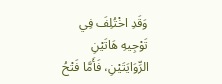وَقَدِ اخْتُلِفَ فِي تَوْجِيهِ هَاتَيْنِ الرِّوَايَتَيْنِ، فَأَمَّا فَتْحُ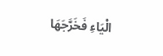الْيَاءِ فَخَرَّجَهَا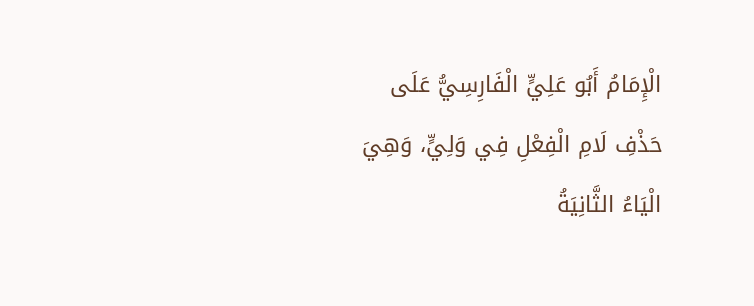الْإِمَامُ أَبُو عَلِيٍّ الْفَارِسِيُّ عَلَى حَذْفِ لَامِ الْفِعْلِ فِي وَلِيٍّ، وَهِيَ الْيَاءُ الثَّانِيَةُ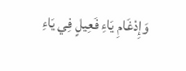وَإِدْغَامِ يَاءِ فَعِيلٍ فِي يَاءِ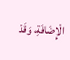الْإِضَافَةِ، وَقَدْ